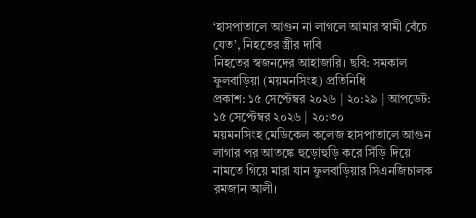‘হাসপাতালে আগুন না লাগলে আমার স্বামী বেঁচে যেত’, নিহতের স্ত্রীর দাবি
নিহতের স্বজনদের আহাজারি। ছবি: সমকাল
ফুলবাড়িয়া (ময়মনসিংহ) প্রতিনিধি
প্রকাশ: ১৫ সেপ্টেম্বর ২০২৬ | ২০:২৯ | আপডেট: ১৫ সেপ্টেম্বর ২০২৬ | ২০:৩০
ময়মনসিংহ মেডিকেল কলেজ হাসপাতালে আগুন লাগার পর আতঙ্কে হুড়োহুড়ি করে সিঁড়ি দিয়ে নামতে গিয়ে মারা যান ফুলবাড়িয়ার সিএনজিচালক রমজান আলী।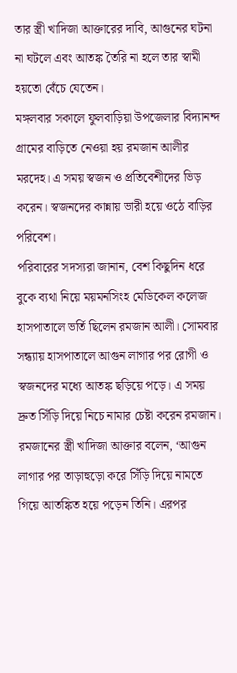তার স্ত্রী খাদিজা আক্তারের দাবি, আগুনের ঘটনা না ঘটলে এবং আতঙ্ক তৈরি না হলে তার স্বামী হয়তো বেঁচে যেতেন।
মঙ্গলবার সকালে ফুলবাড়িয়া উপজেলার বিদ্যানন্দ গ্রামের বাড়িতে নেওয়া হয় রমজান আলীর মরদেহ। এ সময় স্বজন ও প্রতিবেশীদের ভিড় করেন। স্বজনদের কান্নায় ভারী হয়ে ওঠে বাড়ির পরিবেশ।
পরিবারের সদস্যরা জানান, বেশ কিছুদিন ধরে বুকে ব্যথা নিয়ে ময়মনসিংহ মেডিকেল কলেজ হাসপাতালে ভর্তি ছিলেন রমজান আলী। সোমবার সন্ধ্যায় হাসপাতালে আগুন লাগার পর রোগী ও স্বজনদের মধ্যে আতঙ্ক ছড়িয়ে পড়ে। এ সময় দ্রুত সিঁড়ি দিয়ে নিচে নামার চেষ্টা করেন রমজান।
রমজানের স্ত্রী খাদিজা আক্তার বলেন, ‘আগুন লাগার পর তাড়াহুড়ো করে সিঁড়ি দিয়ে নামতে গিয়ে আতঙ্কিত হয়ে পড়েন তিনি। এরপর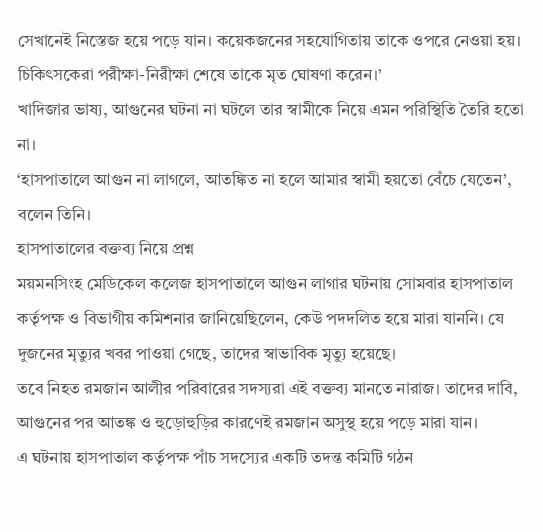সেখানেই নিস্তেজ হয়ে পড়ে যান। কয়েকজনের সহযোগিতায় তাকে ওপরে নেওয়া হয়। চিকিৎসকেরা পরীক্ষা-নিরীক্ষা শেষে তাকে মৃত ঘোষণা করেন।’
খাদিজার ভাষ্য, আগুনের ঘটনা না ঘটলে তার স্বামীকে নিয়ে এমন পরিস্থিতি তৈরি হতো না।
‘হাসপাতালে আগুন না লাগলে, আতঙ্কিত না হলে আমার স্বামী হয়তো বেঁচে যেতেন’, বলেন তিনি।
হাসপাতালের বক্তব্য নিয়ে প্রশ্ন
ময়মনসিংহ মেডিকেল কলেজ হাসপাতালে আগুন লাগার ঘটনায় সোমবার হাসপাতাল কর্তৃপক্ষ ও বিভাগীয় কমিশনার জানিয়েছিলেন, কেউ পদদলিত হয়ে মারা যাননি। যে দুজনের মৃত্যুর খবর পাওয়া গেছে, তাদের স্বাভাবিক মৃত্যু হয়েছে।
তবে নিহত রমজান আলীর পরিবারের সদস্যরা এই বক্তব্য মানতে নারাজ। তাদের দাবি, আগুনের পর আতঙ্ক ও হুড়োহুড়ির কারণেই রমজান অসুস্থ হয়ে পড়ে মারা যান।
এ ঘটনায় হাসপাতাল কর্তৃপক্ষ পাঁচ সদস্যের একটি তদন্ত কমিটি গঠন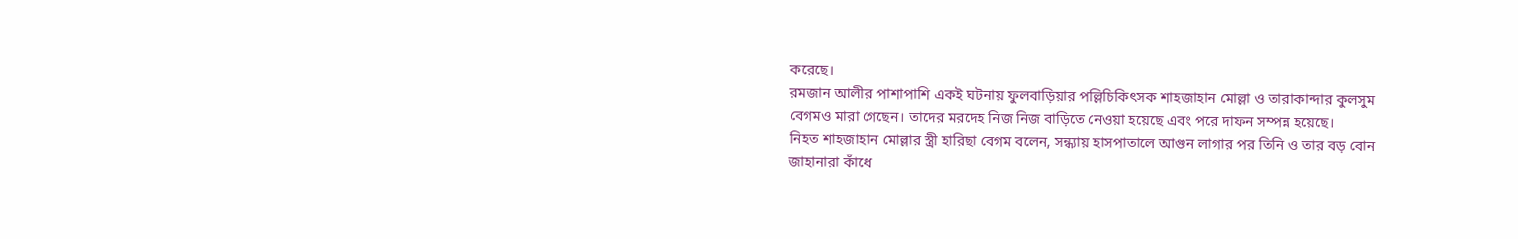করেছে।
রমজান আলীর পাশাপাশি একই ঘটনায় ফুলবাড়িয়ার পল্লিচিকিৎসক শাহজাহান মোল্লা ও তারাকান্দার কুলসুম বেগমও মারা গেছেন। তাদের মরদেহ নিজ নিজ বাড়িতে নেওয়া হয়েছে এবং পরে দাফন সম্পন্ন হয়েছে।
নিহত শাহজাহান মোল্লার স্ত্রী হারিছা বেগম বলেন, সন্ধ্যায় হাসপাতালে আগুন লাগার পর তিনি ও তার বড় বোন জাহানারা কাঁধে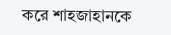করে শাহজাহানকে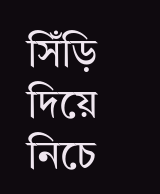সিঁড়ি দিয়ে নিচে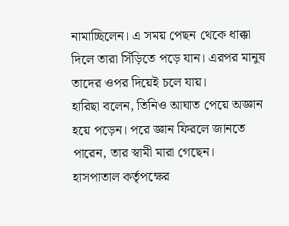নামাচ্ছিলেন। এ সময় পেছন থেকে ধাক্কা দিলে তারা সিঁড়িতে পড়ে যান। এরপর মানুষ তাদের ওপর দিয়েই চলে যায়।
হারিছা বলেন, তিনিও আঘাত পেয়ে অজ্ঞান হয়ে পড়েন। পরে জ্ঞান ফিরলে জানতে পারেন, তার স্বামী মারা গেছেন।
হাসপাতাল কর্তৃপক্ষের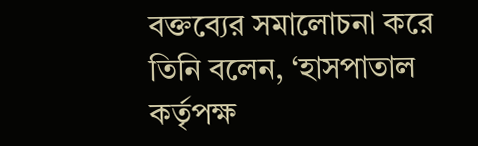বক্তব্যের সমালোচনা করে তিনি বলেন, ‘হাসপাতাল কর্তৃপক্ষ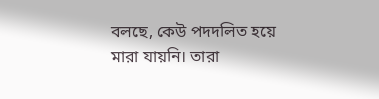বলছে, কেউ পদদলিত হয়ে মারা যায়নি। তারা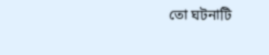তো ঘটনাটি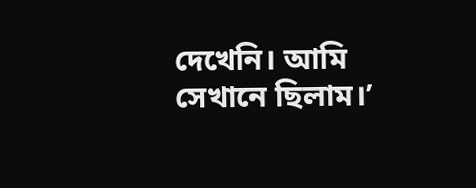দেখেনি। আমি সেখানে ছিলাম।’